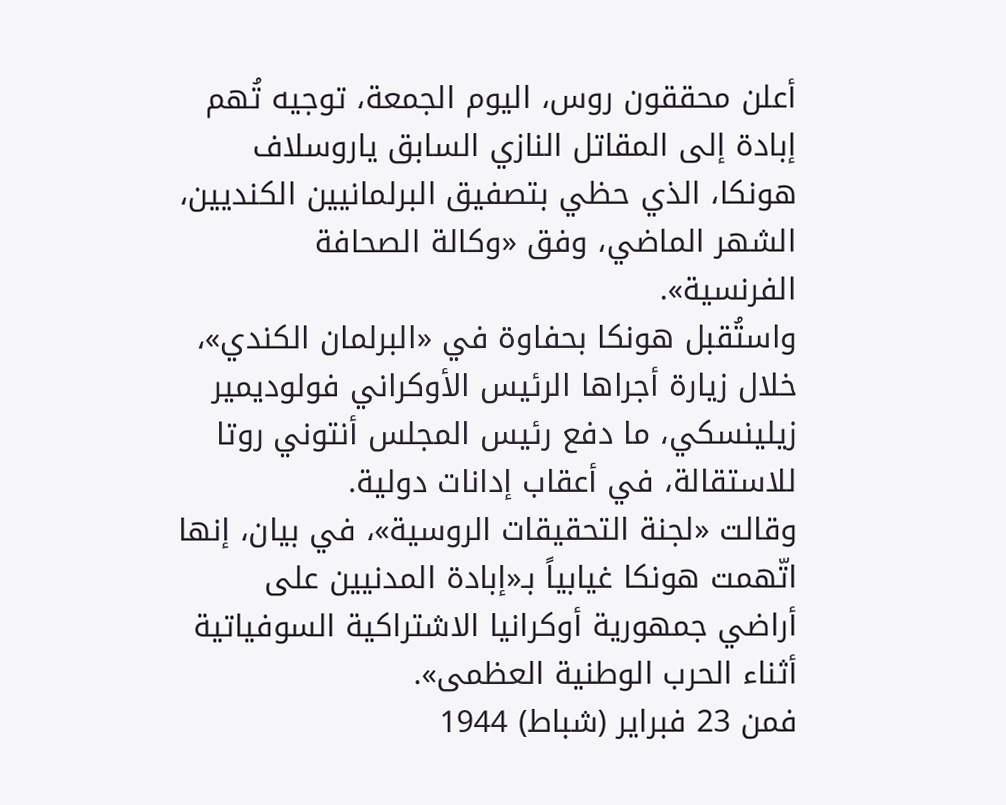أعلن محققون روس، اليوم الجمعة، توجيه تُهم إبادة إلى المقاتل النازي السابق ياروسلاف هونكا، الذي حظي بتصفيق البرلمانيين الكنديين، الشهر الماضي، وفق «وكالة الصحافة الفرنسية».
واستُقبل هونكا بحفاوة في «البرلمان الكندي»، خلال زيارة أجراها الرئيس الأوكراني فولوديمير زيلينسكي، ما دفع رئيس المجلس أنتوني روتا للاستقالة، في أعقاب إدانات دولية.
وقالت «لجنة التحقيقات الروسية»، في بيان، إنها اتّهمت هونكا غيابياً بـ«إبادة المدنيين على أراضي جمهورية أوكرانيا الاشتراكية السوفياتية أثناء الحرب الوطنية العظمى».
فمن 23 فبراير (شباط) 1944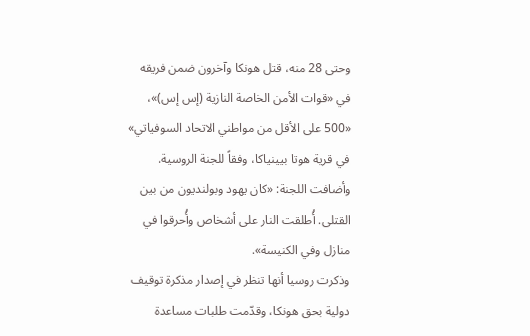وحتى 28 منه، قتل هونكا وآخرون ضمن فريقه في «قوات الأمن الخاصة النازية (إس إس)»، «500 على الأقل من مواطني الاتحاد السوفياتي» في قرية هوتا بيينياكا، وفقاً للجنة الروسية. وأضافت اللجنة: «كان يهود وبولنديون من بين القتلى. أُطلقت النار على أشخاص وأُحرقوا في منازل وفي الكنيسة».
وذكرت روسيا أنها تنظر في إصدار مذكرة توقيف دولية بحق هونكا، وقدّمت طلبات مساعدة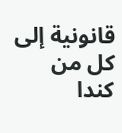قانونية إلى كل من كندا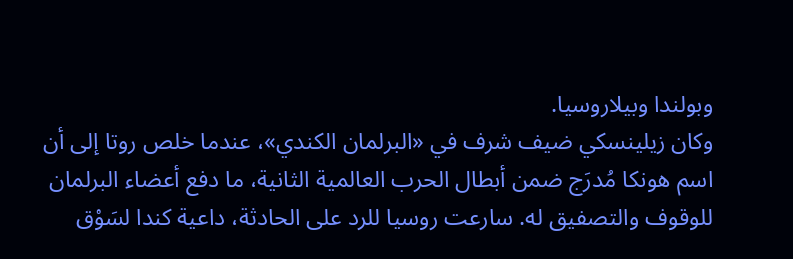وبولندا وبيلاروسيا.
وكان زيلينسكي ضيف شرف في «البرلمان الكندي»، عندما خلص روتا إلى أن اسم هونكا مُدرَج ضمن أبطال الحرب العالمية الثانية، ما دفع أعضاء البرلمان للوقوف والتصفيق له. سارعت روسيا للرد على الحادثة، داعية كندا لسَوْق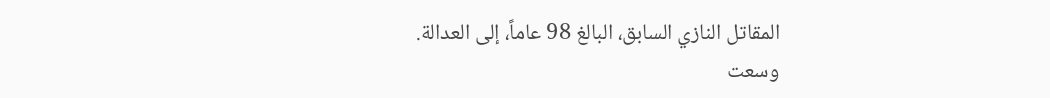المقاتل النازي السابق، البالغ 98 عاماً، إلى العدالة.
وسعت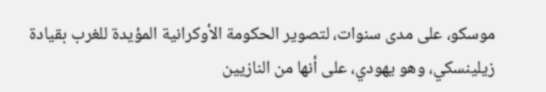موسكو، على مدى سنوات، لتصوير الحكومة الأوكرانية المؤيدة للغرب بقيادة زيلينسكي، وهو يهودي، على أنها من النازيين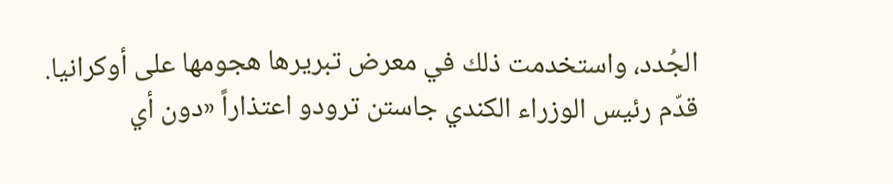الجُدد، واستخدمت ذلك في معرض تبريرها هجومها على أوكرانيا.
قدّم رئيس الوزراء الكندي جاستن ترودو اعتذاراً «دون أي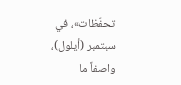تحفّظات»، في سبتمبر (أيلول)، واصفاً ما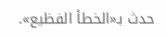حدث بـ«الخطأ الفظيع».